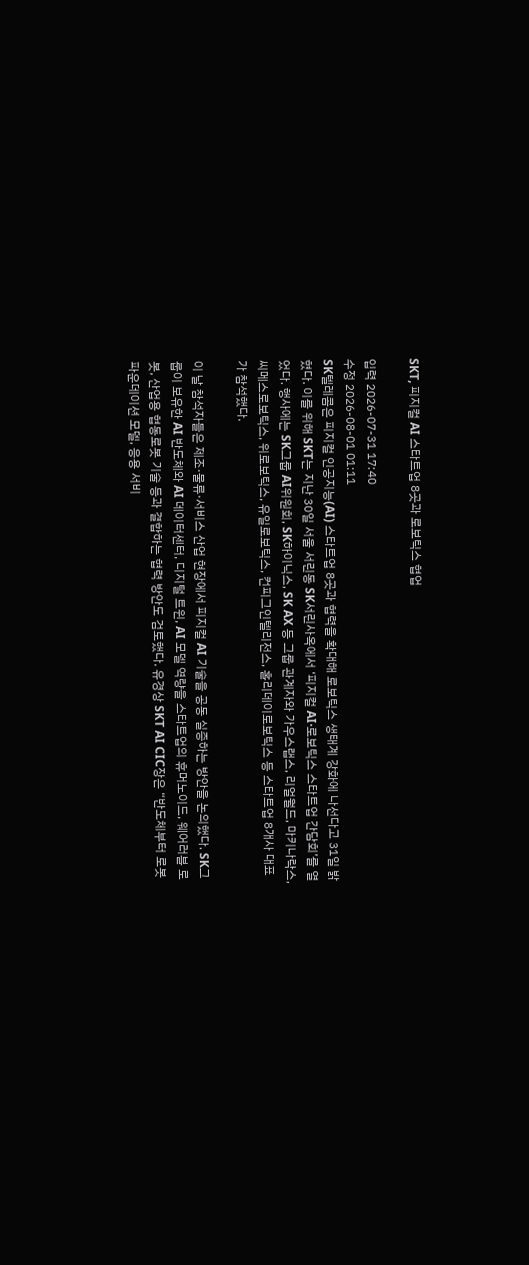SKT, 피지컬 AI 스타트업 8곳과 로보틱스 협업

입력 2026-07-31 17:40
수정 2026-08-01 01:11
SK텔레콤은 피지컬 인공지능(AI) 스타트업 8곳과 협력을 확대해 로보틱스 생태계 강화에 나선다고 31일 밝혔다. 이를 위해 SKT는 지난 30일 서울 서린동 SK서린사옥에서 ‘피지컬 AI·로보틱스 스타트업 간담회’를 열었다. 행사에는 SK그룹 AI위원회, SK하이닉스, SK AX 등 그룹 관계자와 가우스랩스, 리얼월드, 마키나락스, 씨메스로보틱스, 위로보틱스, 유일로보틱스, 컨피그인텔리전스, 홀리데이로보틱스 등 스타트업 8개사 대표가 참석했다.

이 날 참석자들은 제조·물류·서비스 산업 현장에서 피지컬 AI 기술을 공동 실증하는 방안을 논의했다. SK그룹이 보유한 AI 반도체와 AI 데이터센터, 디지털 트윈, AI 모델 역량을 스타트업의 휴머노이드, 웨어러블 로봇, 산업용 협동로봇 기술 등과 결합하는 협력 방안도 검토했다. 유경상 SKT AI CIC장은 “반도체부터 로봇 파운데이션 모델, 응용 서비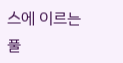스에 이르는 풀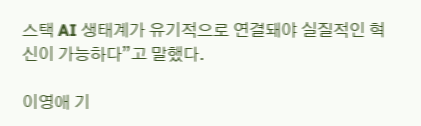스택 AI 생태계가 유기적으로 연결돼야 실질적인 혁신이 가능하다”고 말했다.

이영애 기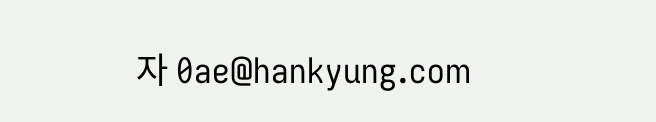자 0ae@hankyung.com